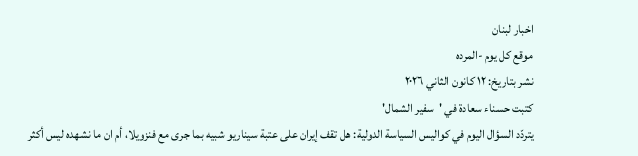اخبار لبنان
موقع كل يوم -المرده
نشر بتاريخ: ١٢ كانون الثاني ٢٠٢٦
كتبت حسناء سعادة في 'سفير الشمال'
يتردّد السؤال اليوم في كواليس السياسة الدولية: هل تقف إيران على عتبة سيناريو شبيه بما جرى مع فنزويلا، أم ان ما نشهده ليس أكثر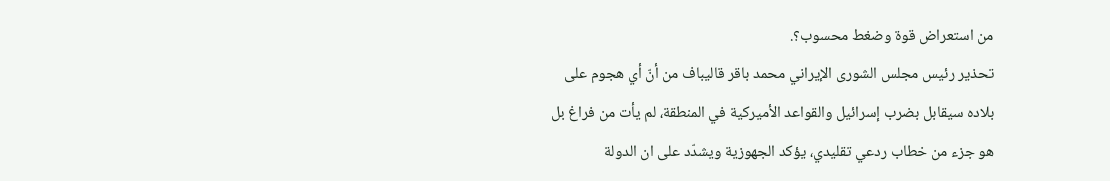من استعراض قوة وضغط محسوب؟.
تحذير رئيس مجلس الشورى الإيراني محمد باقر قاليباف من أنّ أي هجوم على بلاده سيقابل بضرب إسرائيل والقواعد الأميركية في المنطقة، لم يأت من فراغ بل هو جزء من خطاب ردعي تقليدي، يؤكد الجهوزية ويشدّد على ان الدولة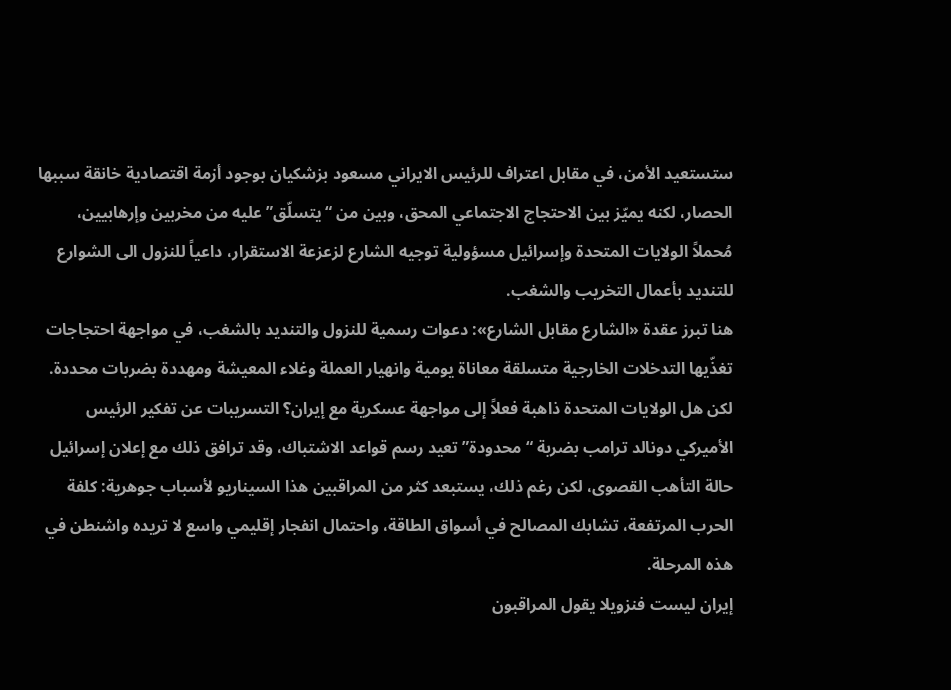ستستعيد الأمن، في مقابل اعتراف للرئيس الايراني مسعود بزشكيان بوجود أزمة اقتصادية خانقة سببها الحصار، لكنه يميّز بين الاحتجاج الاجتماعي المحق، وبين من “يتسلّق” عليه من مخربين وإرهابيين، مُحملاً الولايات المتحدة وإسرائيل مسؤولية توجيه الشارع لزعزعة الاستقرار، داعياً للنزول الى الشوارع للتنديد بأعمال التخريب والشغب.
هنا تبرز عقدة «الشارع مقابل الشارع»: دعوات رسمية للنزول والتنديد بالشغب، في مواجهة احتجاجات تغذّيها التدخلات الخارجية متسلقة معاناة يومية وانهيار العملة وغلاء المعيشة ومهددة بضربات محددة.
لكن هل الولايات المتحدة ذاهبة فعلاً إلى مواجهة عسكرية مع إيران؟ التسريبات عن تفكير الرئيس الأميركي دونالد ترامب بضربة “محدودة” تعيد رسم قواعد الاشتباك، وقد ترافق ذلك مع إعلان إسرائيل حالة التأهب القصوى، لكن رغم ذلك، يستبعد كثر من المراقبين هذا السيناريو لأسباب جوهرية: كلفة الحرب المرتفعة، تشابك المصالح في أسواق الطاقة، واحتمال انفجار إقليمي واسع لا تريده واشنطن في هذه المرحلة.
إيران ليست فنزويلا يقول المراقبون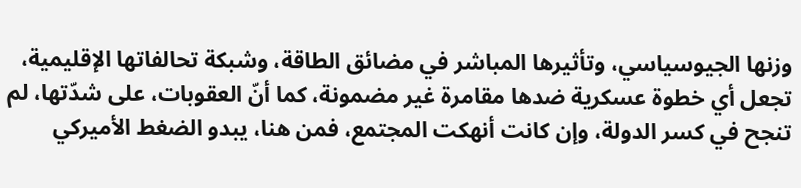وزنها الجيوسياسي، وتأثيرها المباشر في مضائق الطاقة، وشبكة تحالفاتها الإقليمية، تجعل أي خطوة عسكرية ضدها مقامرة غير مضمونة، كما أنّ العقوبات، على شدّتها، لم تنجح في كسر الدولة، وإن كانت أنهكت المجتمع، فمن هنا، يبدو الضغط الأميركي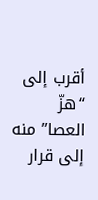أقرب إلى “هزّ العصا” منه إلى قرار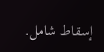إسقاط شامل.